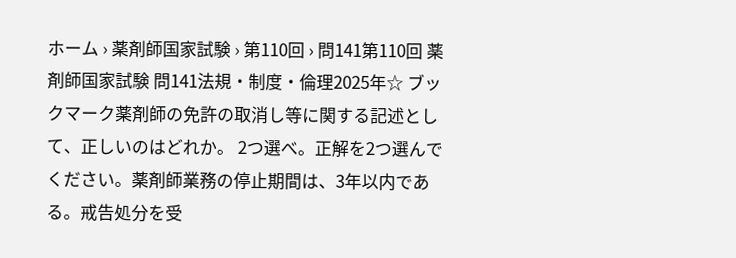ホーム › 薬剤師国家試験 › 第110回 › 問141第110回 薬剤師国家試験 問141法規・制度・倫理2025年☆ ブックマーク薬剤師の免許の取消し等に関する記述として、正しいのはどれか。 2つ選べ。正解を2つ選んでください。薬剤師業務の停止期間は、3年以内である。戒告処分を受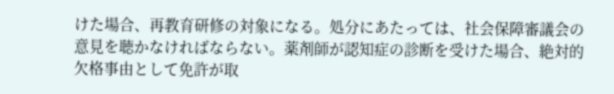けた場合、再教育研修の対象になる。処分にあたっては、社会保障審議会の意見を聴かなければならない。薬剤師が認知症の診断を受けた場合、絶対的欠格事由として免許が取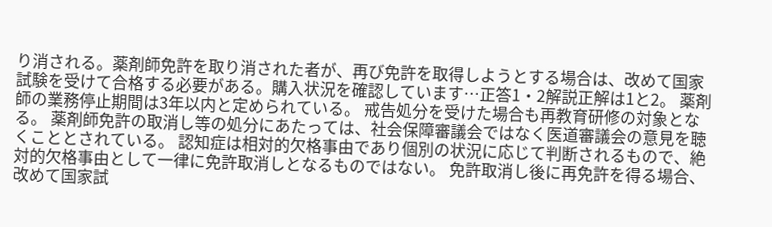り消される。薬剤師免許を取り消された者が、再び免許を取得しようとする場合は、改めて国家試験を受けて合格する必要がある。購入状況を確認しています…正答1・2解説正解は1と2。 薬剤師の業務停止期間は3年以内と定められている。 戒告処分を受けた場合も再教育研修の対象となる。 薬剤師免許の取消し等の処分にあたっては、社会保障審議会ではなく医道審議会の意見を聴くこととされている。 認知症は相対的欠格事由であり個別の状況に応じて判断されるもので、絶対的欠格事由として一律に免許取消しとなるものではない。 免許取消し後に再免許を得る場合、改めて国家試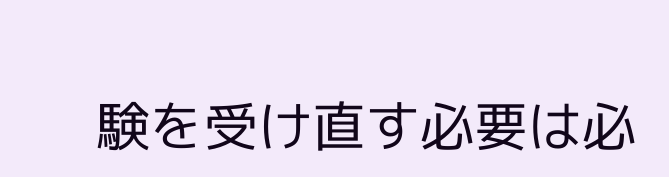験を受け直す必要は必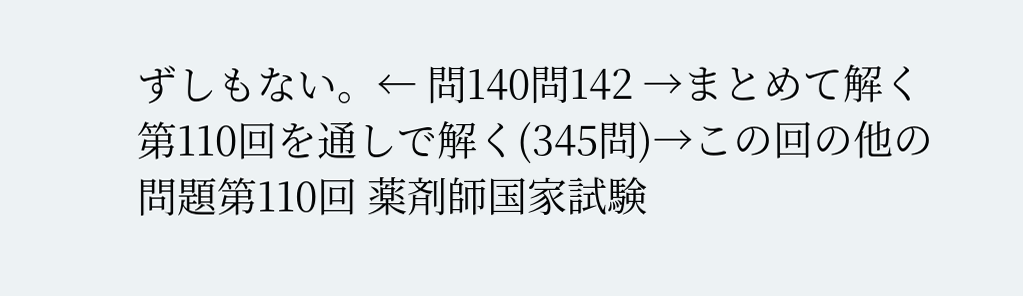ずしもない。← 問140問142 →まとめて解く第110回を通しで解く(345問)→この回の他の問題第110回 薬剤師国家試験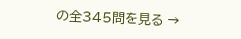の全345問を見る →